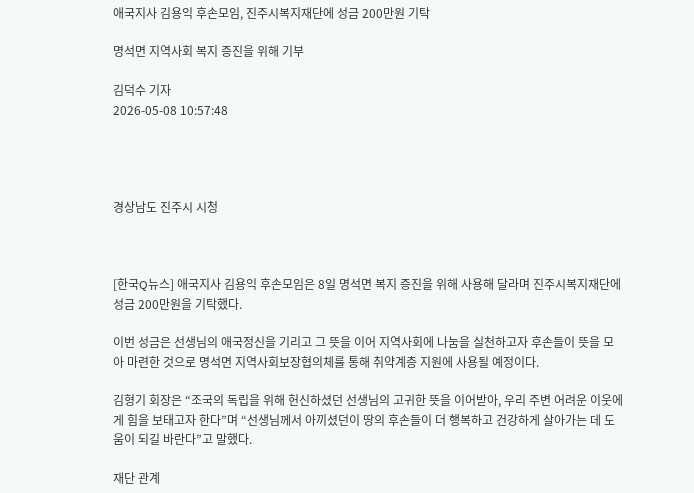애국지사 김용익 후손모임, 진주시복지재단에 성금 200만원 기탁

명석면 지역사회 복지 증진을 위해 기부

김덕수 기자
2026-05-08 10:57:48




경상남도 진주시 시청



[한국Q뉴스] 애국지사 김용익 후손모임은 8일 명석면 복지 증진을 위해 사용해 달라며 진주시복지재단에 성금 200만원을 기탁했다.

이번 성금은 선생님의 애국정신을 기리고 그 뜻을 이어 지역사회에 나눔을 실천하고자 후손들이 뜻을 모아 마련한 것으로 명석면 지역사회보장협의체를 통해 취약계층 지원에 사용될 예정이다.

김형기 회장은 “조국의 독립을 위해 헌신하셨던 선생님의 고귀한 뜻을 이어받아, 우리 주변 어려운 이웃에게 힘을 보태고자 한다”며 “선생님께서 아끼셨던이 땅의 후손들이 더 행복하고 건강하게 살아가는 데 도움이 되길 바란다”고 말했다.

재단 관계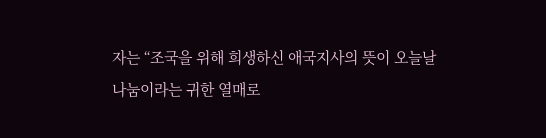자는 “조국을 위해 희생하신 애국지사의 뜻이 오늘날 나눔이라는 귀한 열매로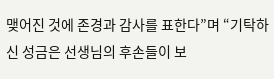맺어진 것에 존경과 감사를 표한다”며 “기탁하신 성금은 선생님의 후손들이 보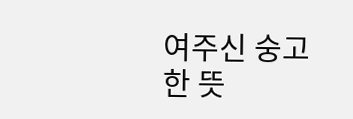여주신 숭고한 뜻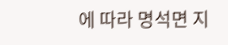에 따라 명석면 지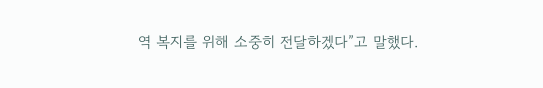역 복지를 위해 소중히 전달하겠다”고 말했다.